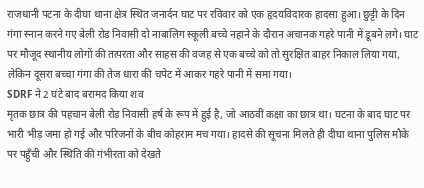राजधानी पटना के दीघा थाना क्षेत्र स्थित जनार्दन घाट पर रविवार को एक हृदयविदारक हादसा हुआ। छुट्टी के दिन गंगा स्नान करने गए बेली रोड निवासी दो नाबालिग स्कूली बच्चे नहाने के दौरान अचानक गहरे पानी में डूबने लगे। घाट पर मौजूद स्थानीय लोगों की तत्परता और साहस की वजह से एक बच्चे को तो सुरक्षित बाहर निकाल लिया गया, लेकिन दूसरा बच्चा गंगा की तेज धारा की चपेट में आकर गहरे पानी में समा गया।
SDRF ने 2 घंटे बाद बरामद किया शव
मृतक छात्र की पहचान बेली रोड निवासी हर्ष के रूप में हुई है, जो आठवीं कक्षा का छात्र था। घटना के बाद घाट पर भारी भीड़ जमा हो गई और परिजनों के बीच कोहराम मच गया। हादसे की सूचना मिलते ही दीघा थाना पुलिस मौके पर पहुँची और स्थिति की गंभीरता को देखते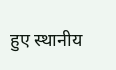हुए स्थानीय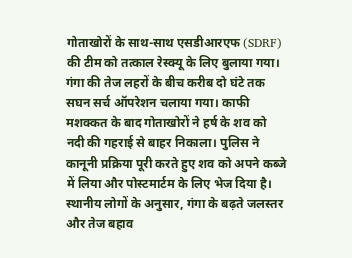गोताखोरों के साथ-साथ एसडीआरएफ (SDRF) की टीम को तत्काल रेस्क्यू के लिए बुलाया गया।
गंगा की तेज लहरों के बीच करीब दो घंटे तक सघन सर्च ऑपरेशन चलाया गया। काफी मशक्कत के बाद गोताखोरों ने हर्ष के शव को नदी की गहराई से बाहर निकाला। पुलिस ने कानूनी प्रक्रिया पूरी करते हुए शव को अपने कब्जे में लिया और पोस्टमार्टम के लिए भेज दिया है। स्थानीय लोगों के अनुसार, गंगा के बढ़ते जलस्तर और तेज बहाव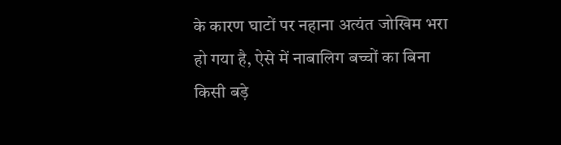के कारण घाटों पर नहाना अत्यंत जोखिम भरा हो गया है, ऐसे में नाबालिग बच्चों का बिना किसी बड़े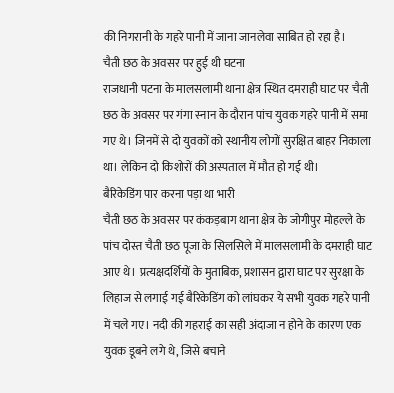की निगरानी के गहरे पानी में जाना जानलेवा साबित हो रहा है।
चैती छठ के अवसर पर हुई थी घटना
राजधानी पटना के मालसलामी थाना क्षेत्र स्थित दमराही घाट पर चैती छठ के अवसर पर गंगा स्नान के दौरान पांच युवक गहरे पानी में समा गए थे। जिनमें से दो युवकों को स्थानीय लोगों सुरक्षित बाहर निकाला था। लेकिन दो किशोरों की अस्पताल में मौत हो गई थी।
बैरिकेडिंग पार करना पड़ा था भारी
चैती छठ के अवसर पर कंकड़बाग थाना क्षेत्र के जोगीपुर मोहल्ले के पांच दोस्त चैती छठ पूजा के सिलसिले में मालसलामी के दमराही घाट आए थे। प्रत्यक्षदर्शियों के मुताबिक, प्रशासन द्वारा घाट पर सुरक्षा के लिहाज से लगाई गई बैरिकेडिंग को लांघकर ये सभी युवक गहरे पानी में चले गए। नदी की गहराई का सही अंदाजा न होने के कारण एक युवक डूबने लगे थे, जिसे बचाने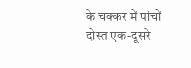के चक्कर में पांचों दोस्त एक-दूसरे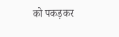को पकड़कर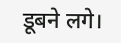डूबने लगे।